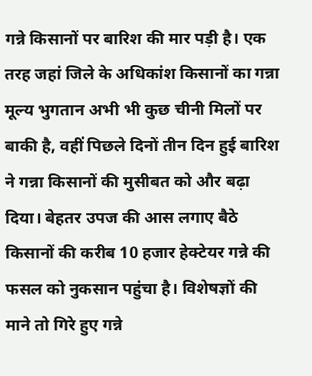गन्ने किसानों पर बारिश की मार पड़ी है। एक तरह जहां जिले के अधिकांश किसानों का गन्ना मूल्य भुगतान अभी भी कुछ चीनी मिलों पर बाकी है, वहीं पिछले दिनों तीन दिन हुई बारिश ने गन्ना किसानों की मुसीबत को और बढ़ा दिया। बेहतर उपज की आस लगाए बैठे किसानों की करीब 10 हजार हेक्टेयर गन्ने की फसल को नुकसान पहुंचा है। विशेषज्ञों की माने तो गिरे हुए गन्ने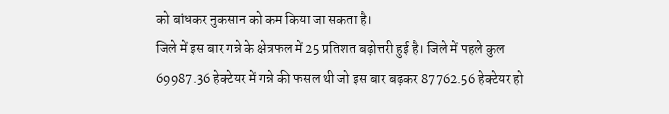को बांधकर नुकसान को कम किया जा सकता है।
जिले में इस बार गन्ने के क्षेत्रफल में 25 प्रतिशत बढ़ोत्तरी हुई है। जिले में पहले कुल 69987.36 हेक्टेयर में गन्ने की फसल थी जो इस बार बढ़कर 87762.56 हेक्टेयर हो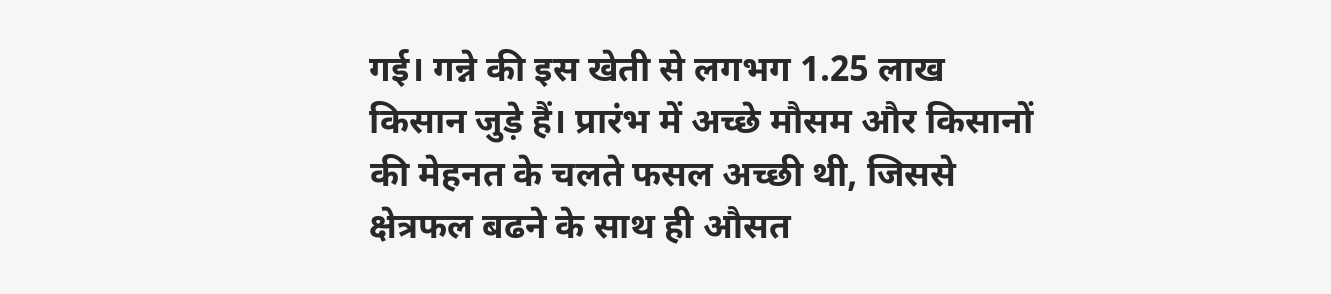गई। गन्ने की इस खेती से लगभग 1.25 लाख किसान जुड़े हैं। प्रारंभ में अच्छे मौसम और किसानों की मेहनत के चलते फसल अच्छी थी, जिससे क्षेत्रफल बढने के साथ ही औसत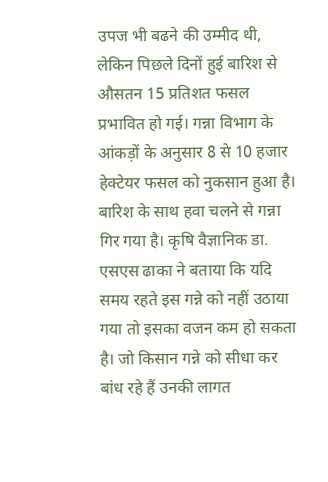उपज भी बढने की उम्मीद थी, लेकिन पिछले दिनों हुई बारिश से औसतन 15 प्रतिशत फसल प्रभावित हो गई। गन्ना विभाग के आंकड़ों के अनुसार 8 से 10 हजार हेक्टेयर फसल को नुकसान हुआ है। बारिश के साथ हवा चलने से गन्ना गिर गया है। कृषि वैज्ञानिक डा. एसएस ढाका ने बताया कि यदि समय रहते इस गन्ने को नहीं उठाया गया तो इसका वजन कम हो सकता है। जो किसान गन्ने को सीधा कर बांध रहे हैं उनकी लागत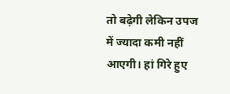तो बढ़ेगी लेकिन उपज में ज्यादा कमी नहीं आएगी। हां गिरे हुए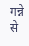गन्ने से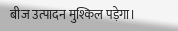बीज उत्पादन मुश्किल पड़ेगा।